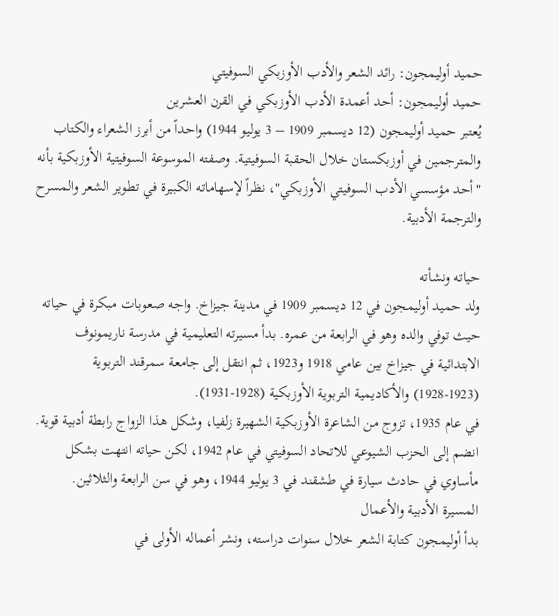حميد أوليمجون: رائد الشعر والأدب الأوزبكي السوفيتي
حميد أوليمجون: أحد أعمدة الأدب الأوزبكي في القرن العشرين
يُعتبر حميد أوليمجون (12 ديسمبر 1909 – 3 يوليو 1944) واحداً من أبرز الشعراء والكتاب والمترجمين في أوزبكستان خلال الحقبة السوفيتية. وصفته الموسوعة السوفيتية الأوزبكية بأنه "أحد مؤسسي الأدب السوفيتي الأوزبكي"، نظراً لإسهاماته الكبيرة في تطوير الشعر والمسرح والترجمة الأدبية.

حياته ونشأته
ولد حميد أوليمجون في 12 ديسمبر 1909 في مدينة جيزاخ. واجه صعوبات مبكرة في حياته حيث توفي والده وهو في الرابعة من عمره. بدأ مسيرته التعليمية في مدرسة ناريمونوف الابتدائية في جيزاخ بين عامي 1918 و1923، ثم انتقل إلى جامعة سمرقند التربوية (1923-1928) والأكاديمية التربوية الأوزبكية (1928-1931).
في عام 1935، تزوج من الشاعرة الأوزبكية الشهيرة زلفيا، وشكل هذا الزواج رابطة أدبية قوية. انضم إلى الحزب الشيوعي للاتحاد السوفيتي في عام 1942، لكن حياته انتهت بشكل مأساوي في حادث سيارة في طشقند في 3 يوليو 1944، وهو في سن الرابعة والثلاثين.
المسيرة الأدبية والأعمال
بدأ أوليمجون كتابة الشعر خلال سنوات دراسته، ونشر أعماله الأولى في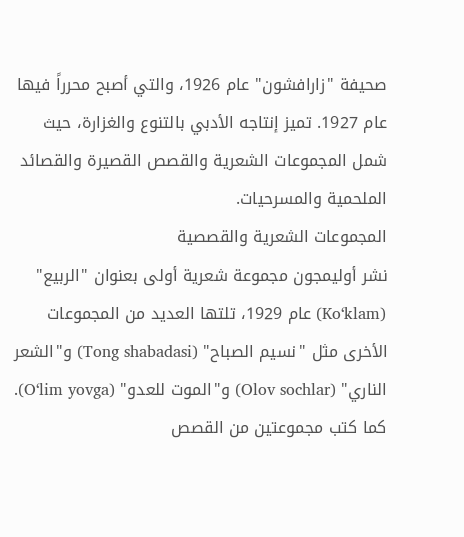صحيفة "زارافشون" عام 1926، والتي أصبح محرراً فيها عام 1927. تميز إنتاجه الأدبي بالتنوع والغزارة، حيث شمل المجموعات الشعرية والقصص القصيرة والقصائد الملحمية والمسرحيات.
المجموعات الشعرية والقصصية
نشر أوليمجون مجموعة شعرية أولى بعنوان "الربيع" (Koʻklam) عام 1929، تلتها العديد من المجموعات الأخرى مثل "نسيم الصباح" (Tong shabadasi) و"الشعر الناري" (Olov sochlar) و"الموت للعدو" (Oʻlim yovga). كما كتب مجموعتين من القصص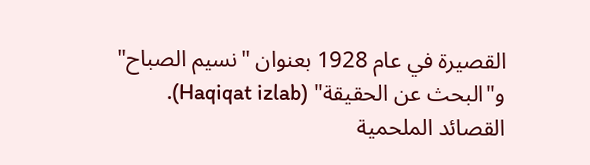القصيرة في عام 1928 بعنوان "نسيم الصباح" و"البحث عن الحقيقة" (Haqiqat izlab).
القصائد الملحمية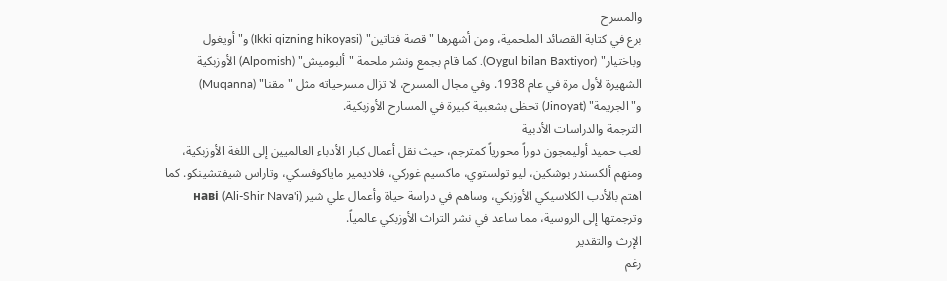والمسرح
برع في كتابة القصائد الملحمية، ومن أشهرها "قصة فتاتين" (Ikki qizning hikoyasi) و"أويغول وباختيار" (Oygul bilan Baxtiyor). كما قام بجمع ونشر ملحمة "ألبوميش" (Alpomish) الأوزبكية الشهيرة لأول مرة في عام 1938. وفي مجال المسرح، لا تزال مسرحياته مثل "مقنا" (Muqanna) و"الجريمة" (Jinoyat) تحظى بشعبية كبيرة في المسارح الأوزبكية.
الترجمة والدراسات الأدبية
لعب حميد أوليمجون دوراً محورياً كمترجم، حيث نقل أعمال كبار الأدباء العالميين إلى اللغة الأوزبكية، ومنهم ألكسندر بوشكين، ليو تولستوي، ماكسيم غوركي، فلاديمير ماياكوفسكي، وتاراس شيفتشينكو. كما اهتم بالأدب الكلاسيكي الأوزبكي، وساهم في دراسة حياة وأعمال علي شير наві (Ali-Shir Nava'i) وترجمتها إلى الروسية، مما ساعد في نشر التراث الأوزبكي عالمياً.
الإرث والتقدير
رغم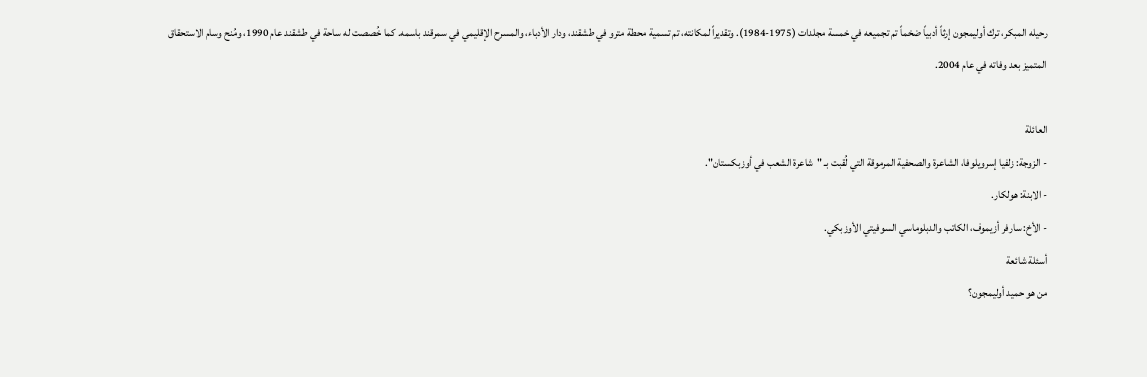رحيله المبكر، ترك أوليمجون إرثاً أدبياً ضخماً تم تجميعه في خمسة مجلدات (1975-1984). وتقديراً لمكانته، تم تسمية محطة مترو في طشقند، ودار الأدباء، والمسرح الإقليمي في سمرقند باسمه. كما خُصصت له ساحة في طشقند عام 1990، ومُنح وسام الاستحقاق المتميز بعد وفاته في عام 2004.

العائلة
- الزوجة: زلفيا إسرويلوفا، الشاعرة والصحفية المرموقة التي لُقبت بـ "شاعرة الشعب في أوزبكستان".
- الابنة: هولكار.
- الأخ: سارفر أزيموف، الكاتب والدبلوماسي السوفيتي الأوزبكي.
أسئلة شائعة
من هو حميد أوليمجون؟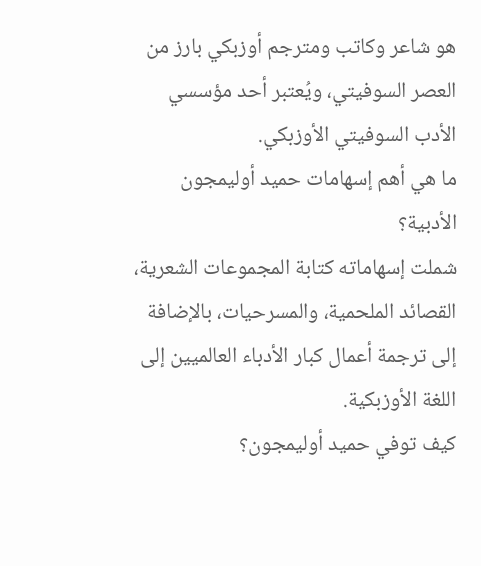هو شاعر وكاتب ومترجم أوزبكي بارز من العصر السوفيتي، ويُعتبر أحد مؤسسي الأدب السوفيتي الأوزبكي.
ما هي أهم إسهامات حميد أوليمجون الأدبية؟
شملت إسهاماته كتابة المجموعات الشعرية، القصائد الملحمية، والمسرحيات، بالإضافة إلى ترجمة أعمال كبار الأدباء العالميين إلى اللغة الأوزبكية.
كيف توفي حميد أوليمجون؟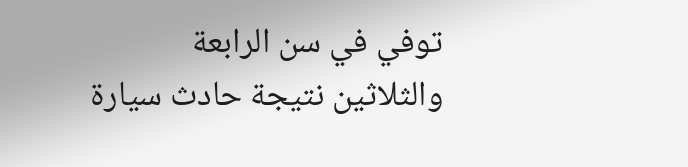توفي في سن الرابعة والثلاثين نتيجة حادث سيارة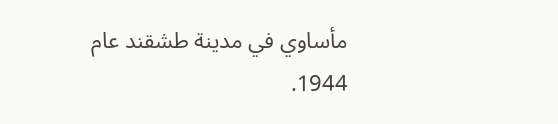مأساوي في مدينة طشقند عام 1944.